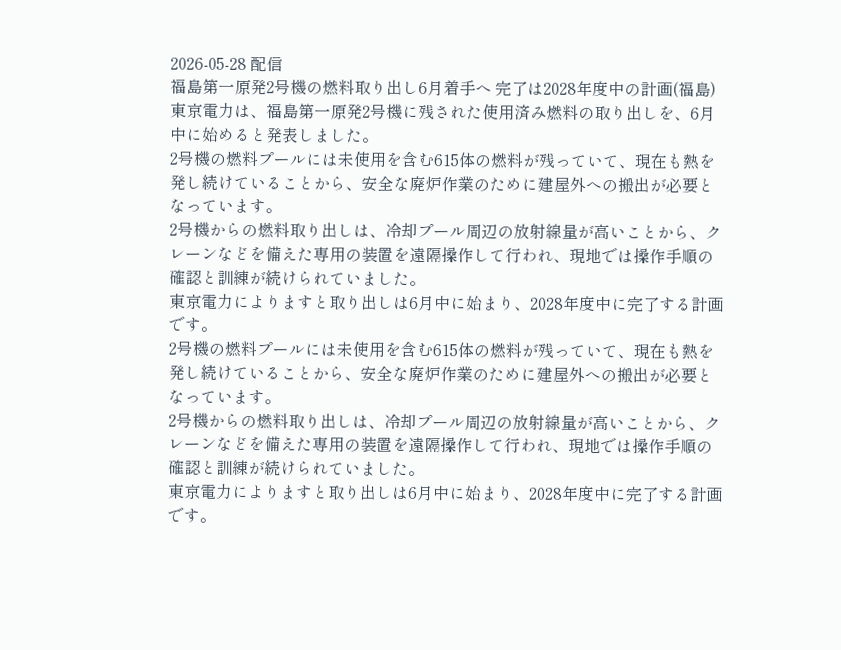2026-05-28 配信
福島第一原発2号機の燃料取り出し6月着手へ 完了は2028年度中の計画(福島)
東京電力は、福島第一原発2号機に残された使用済み燃料の取り出しを、6月中に始めると発表しました。
2号機の燃料プールには未使用を含む615体の燃料が残っていて、現在も熱を発し続けていることから、安全な廃炉作業のために建屋外への搬出が必要となっています。
2号機からの燃料取り出しは、冷却プール周辺の放射線量が高いことから、クレーンなどを備えた専用の装置を遠隔操作して行われ、現地では操作手順の確認と訓練が続けられていました。
東京電力によりますと取り出しは6月中に始まり、2028年度中に完了する計画です。
2号機の燃料プールには未使用を含む615体の燃料が残っていて、現在も熱を発し続けていることから、安全な廃炉作業のために建屋外への搬出が必要となっています。
2号機からの燃料取り出しは、冷却プール周辺の放射線量が高いことから、クレーンなどを備えた専用の装置を遠隔操作して行われ、現地では操作手順の確認と訓練が続けられていました。
東京電力によりますと取り出しは6月中に始まり、2028年度中に完了する計画です。